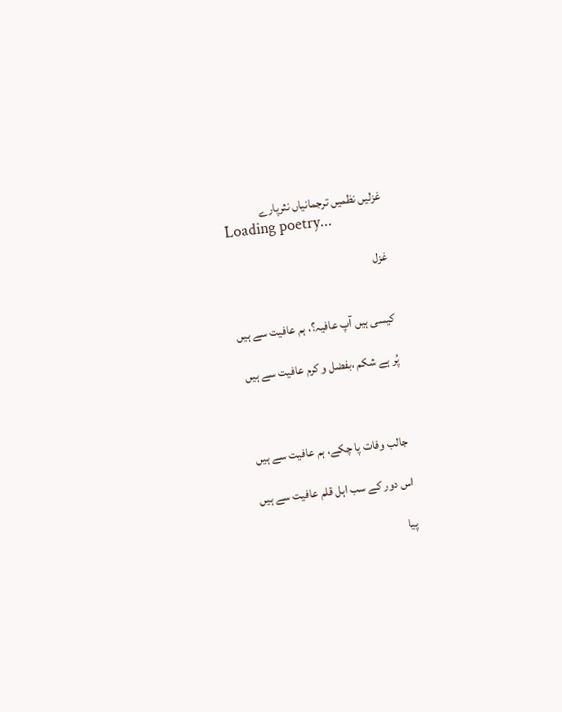غزلیں نظمیں ترجمانیاں نثرپارے
Loading poetry...

غزل


کیسی ہیں آپ عافیہ؟، ہم عافیت سے ہیں

پُر ہے شکم ،بفضل و کرم عافیت سے ہیں



جالب وفات پا چکے، ہم عافیت سے ہیں

اس دور کے سب اہل قلم عافیت سے ہیں

پیا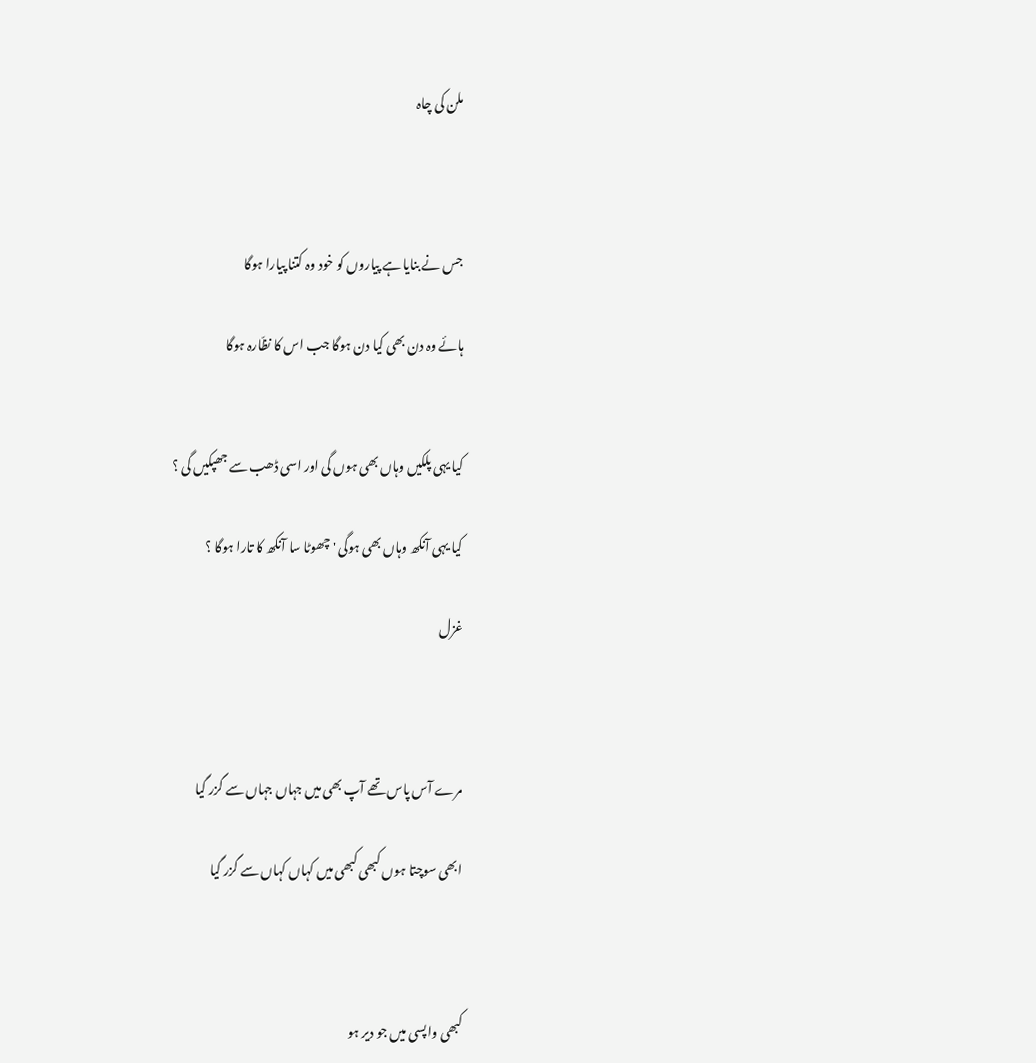ملن کی چاہ



جس نے بنایا ہے پیاروں کو خود وہ کتنا پیارا ہوگا

ہائے وہ دن بھی کیا دن ہوگا جب اس کا نظّارہ ہوگا


کیا یہی پلکیں وہاں بھی ہوں گی اور اسی ڈھب سے جھپکیں گی ؟

کیا یہی آنکھ وہاں بھی ہوگی ' چھوٹا سا آنکھ کا تارا ہوگا ؟

غزل



مرے آس پاس تھے آپ بھی میں جہاں جہاں سے گزر گیا

ابھی سوچتا ہوں کبھی کبھی میں کہاں کہاں سے گزر گیا



کبھی واپسی میں جو دیر ہو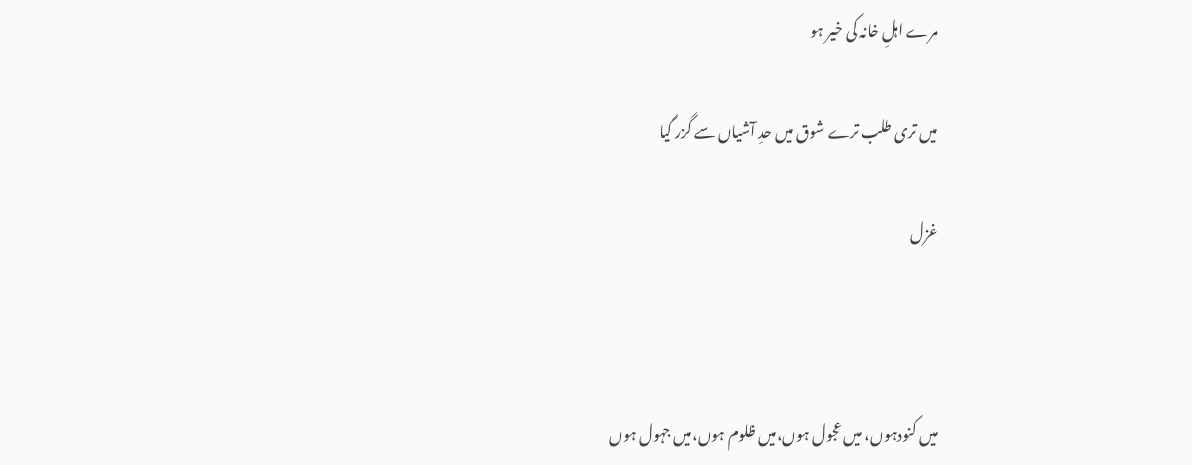مرے اہلِ خانہ کی خیر ہو

میں تری طلب ترے شوق میں حدِ آشیاں سے گزر گیا

غزل



میں کنودہوں، میں عجول ہوں،میں ظلوم ہوں،میں جہول ہوں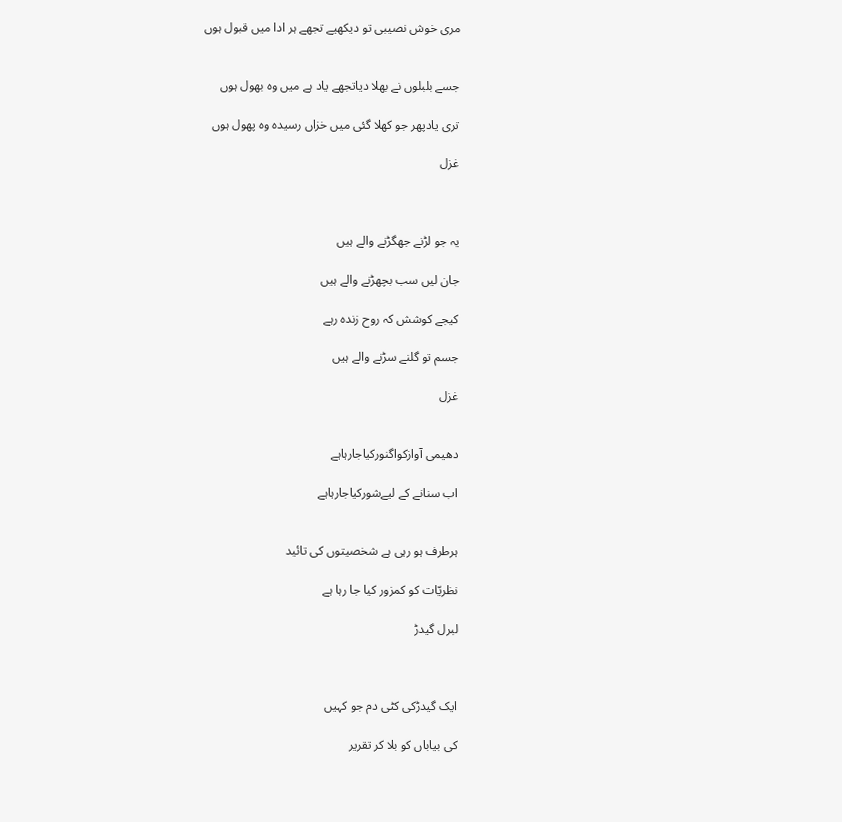مری خوش نصیبی تو دیکھیے تجھے ہر ادا میں قبول ہوں


جسے بلبلوں نے بھلا دیاتجھے یاد ہے میں وہ بھول ہوں

تری یادپھر جو کھلا گئی میں خزاں رسیدہ وہ پھول ہوں

غزل



یہ جو لڑنے جھگڑنے والے ہیں

جان لیں سب بچھڑنے والے ہیں

کیجے کوشش کہ روح زندہ رہے

جسم تو گلنے سڑنے والے ہیں

غزل


دھیمی آوازکواگنورکیاجارہاہے

اب سنانے کے لیےشورکیاجارہاہے


ہرطرف ہو رہی ہے شخصیتوں کی تائید

نظریّات کو کمزور کیا جا رہا ہے

لبرل گیدڑ



ایک گیدڑکی کٹی دم جو کہیں

کی بیاباں کو بلا کر تقریر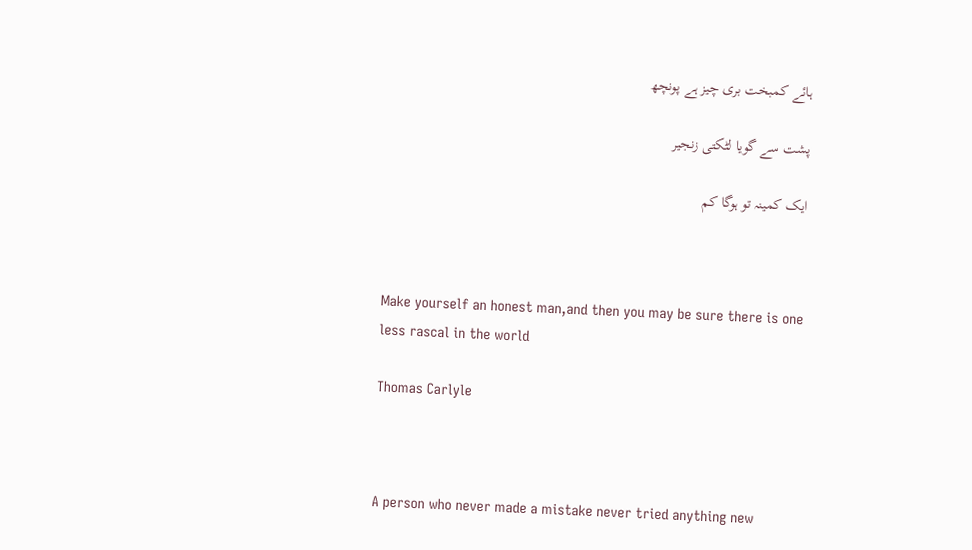ہائے کمبخت بری چیز ہے پونچھ

پشت سے گویا لٹکتی زنجیر

ایک کمینہ تو ہوگا کم



Make yourself an honest man,and then you may be sure there is one less rascal in the world

Thomas Carlyle



A person who never made a mistake never tried anything new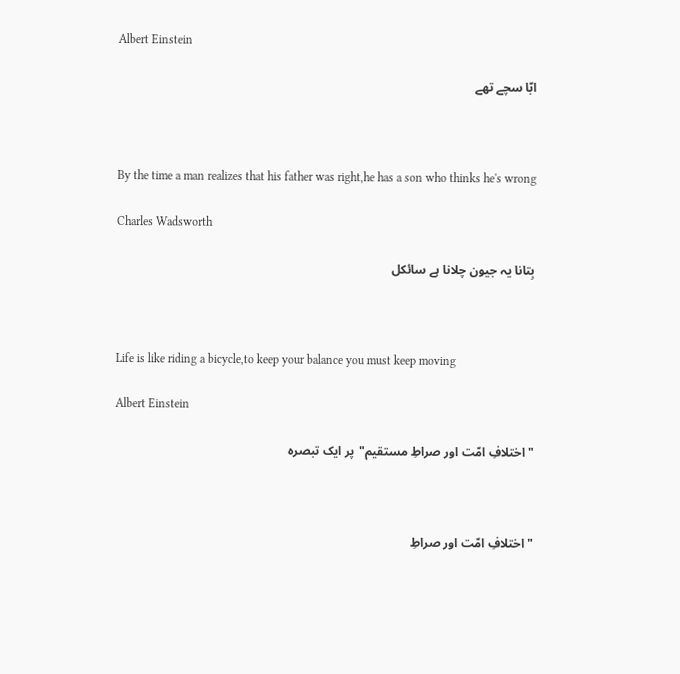Albert Einstein

ابّا سچے تھے



By the time a man realizes that his father was right,he has a son who thinks he's wrong

Charles Wadsworth

بِتانا یہ جیون چلانا ہے سائکل



Life is like riding a bicycle,to keep your balance you must keep moving

Albert Einstein

"اختلافِ امّت اور صراطِ مستقیم"پر ایک تبصرہ



"اختلافِ امّت اور صراطِ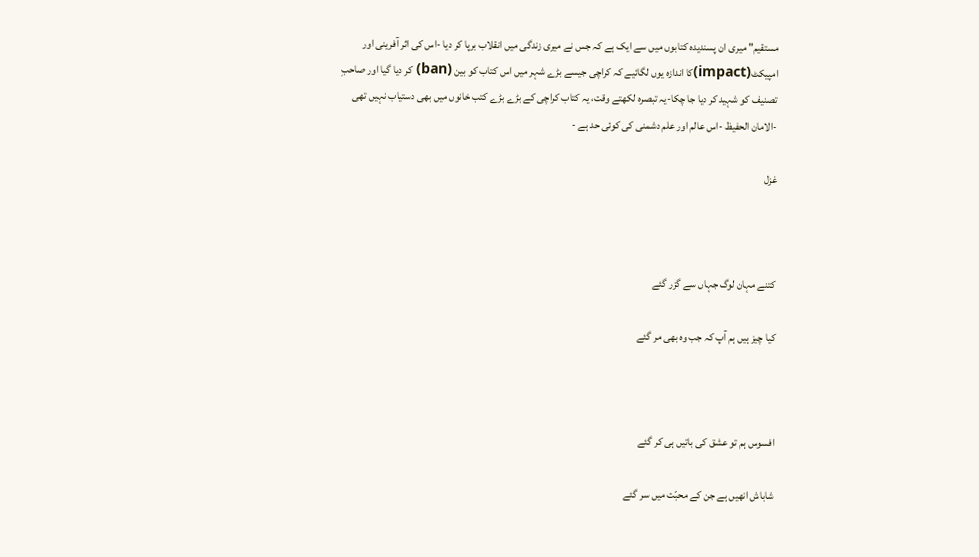مستقیم" میری ان پسندیدہ کتابوں میں سے ایک ہے کہ جس نے میری زندگی میں انقلاب برپا کر دیا -اس کی اثر آفرینی اور امپیکٹ(impact)کا اندازہ یوں لگائیے کہ کراچی جیسے بڑے شہر میں اس کتاب کو بین (ban) کر دیا گیا اور صاحبِ تصنیف کو شہید کر دیا جا چکا-یہ تبصرہ لکھتے وقت، یہ کتاب کراچی کے بڑے بڑے کتب خانوں میں بھی دستیاب نہیں تھی -الامان الحفیظ -اس عالم اور علم دشمنی کی کوئی حد ہے -

غزل



کتنے مہان لوگ جہاں سے گزر گئے

کیا چیز ہیں ہم آپ کہ جب وہ بھی مر گئے



افسوس ہم تو عشق کی باتیں ہی کر گئے

شاباش انھیں ہے جن کے محبّت میں سر گئے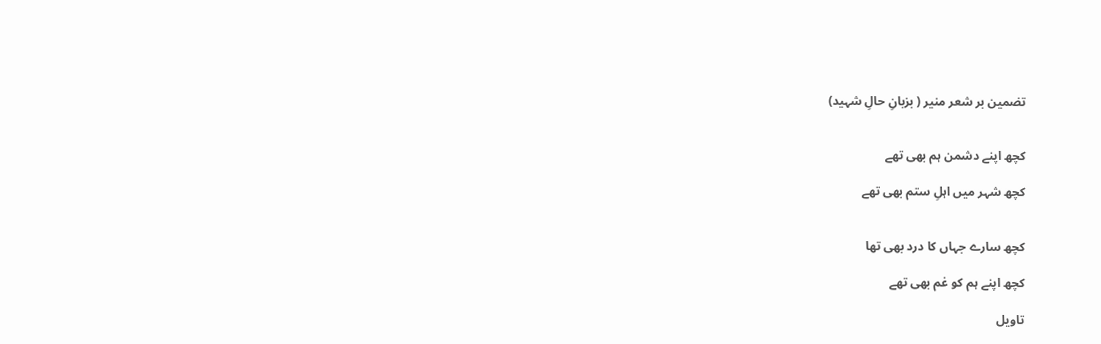تضمین بر شعر منیر ( بزبانِ حالِ شہید)


کچھ اپنے دشمن ہم بھی تھے

کچھ شہر میں اہلِ ستم بھی تھے


کچھ سارے جہاں کا درد بھی تھا

کچھ اپنے ہم کو غم بھی تھے

تاویل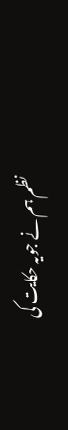نظم ہم نے جویہ حکایت کی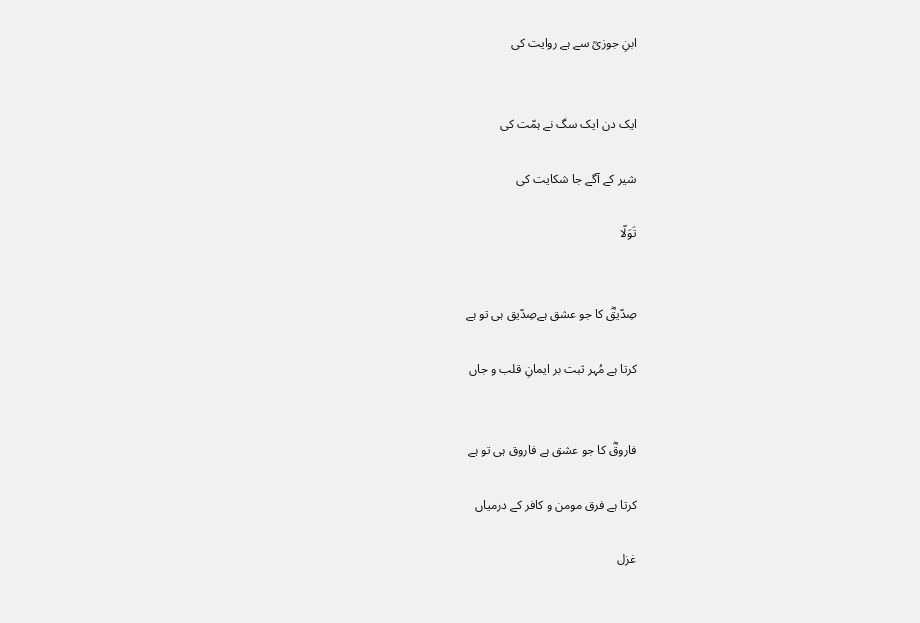ابنِ جوزیؒ سے ہے روایت کی


ایک دن ایک سگ نے ہمّت کی

شیر کے آگے جا شکایت کی

تَوَلّا


صِدّیقؓ کا جو عشق ہےصِدّیق ہی تو ہے

کرتا ہے مُہر ثبت بر ایمانِ قلب و جاں


فاروقؓ کا جو عشق ہے فاروق ہی تو ہے

کرتا ہے فرق مومن و کافر کے درمیاں

غزل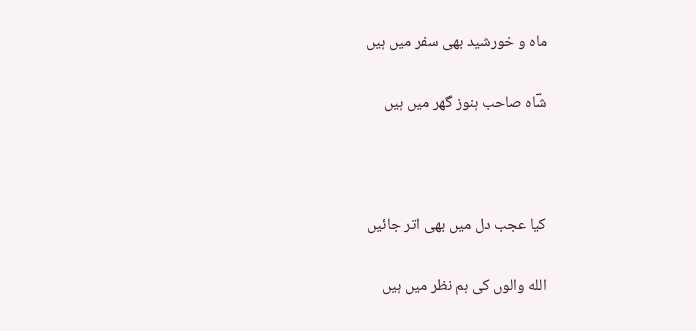ماہ و خورشید بھی سفر میں ہیں

شؔاہ صاحب ہنوز گھر میں ہیں



کیا عجب دل میں بھی اتر جائیں

الله والوں کی ہم نظر میں ہیں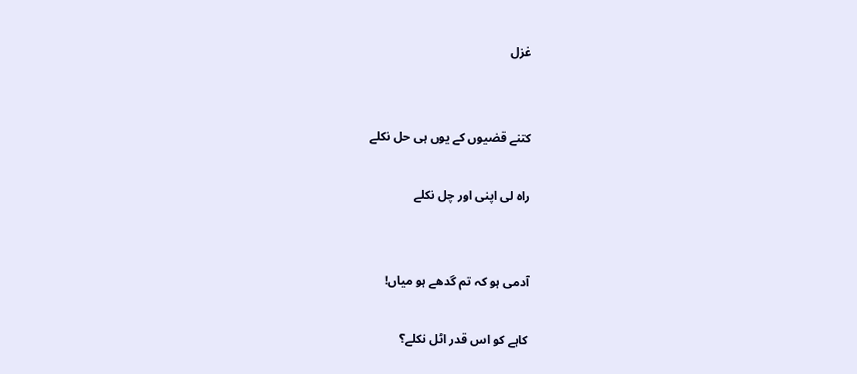غزل


کتنے قضیوں کے یوں ہی حل نکلے

راہ لی اپنی اور چل نکلے


آدمی ہو کہ تم گدھے ہو میاں!

کاہے کو اس قدر اٹل نکلے؟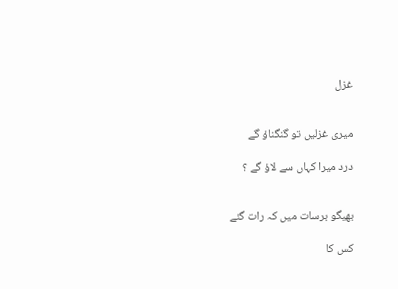غزل


میری غزلیں تو گنگناؤ گے

درد میرا کہاں سے لاؤ گے ؟


بھیگو برسات میں کہ رات گئے

کس کا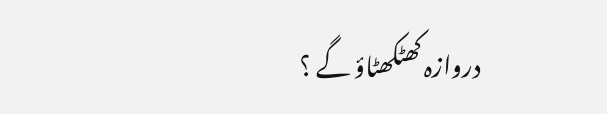دروازہ کھٹکھٹاؤ گے ؟